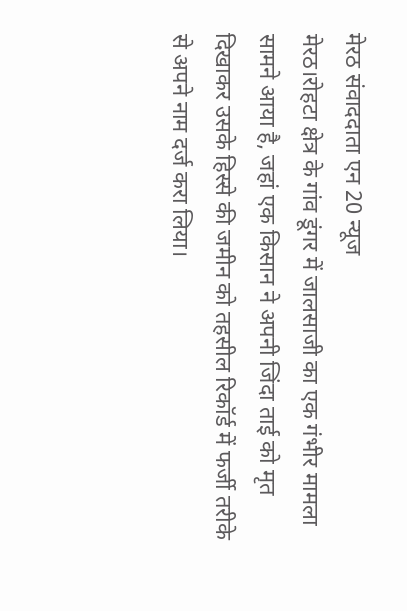मेरठ संवाददाता एन 20 न्यूज
मेरठ।रोहटा क्षेत्र के गांव डूंगर में जालसाजी का एक गंभीर मामला सामने आया है, जहां एक किसान ने अपनी जिंदा ताई को मृत दिखाकर उसके हिस्से की जमीन को तहसील रिकॉर्ड में फर्जी तरीके से अपने नाम दर्ज करा लिया।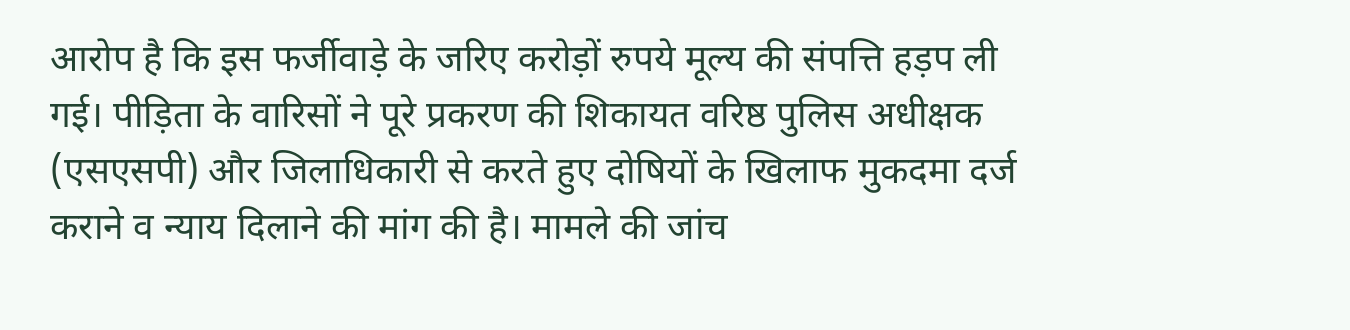आरोप है कि इस फर्जीवाड़े के जरिए करोड़ों रुपये मूल्य की संपत्ति हड़प ली गई। पीड़िता के वारिसों ने पूरे प्रकरण की शिकायत वरिष्ठ पुलिस अधीक्षक (एसएसपी) और जिलाधिकारी से करते हुए दोषियों के खिलाफ मुकदमा दर्ज कराने व न्याय दिलाने की मांग की है। मामले की जांच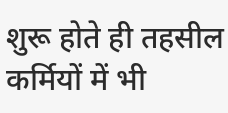शुरू होते ही तहसील कर्मियों में भी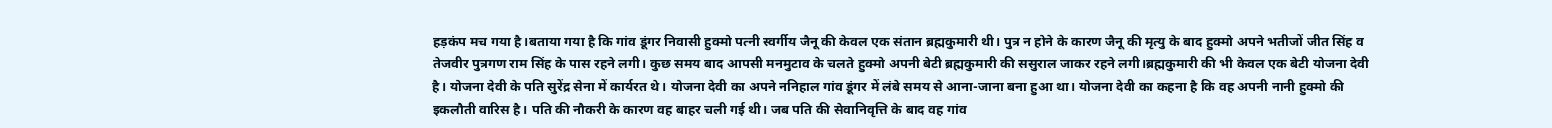हड़कंप मच गया है।बताया गया है कि गांव डूंगर निवासी हुक्मो पत्नी स्वर्गीय जैनू की केवल एक संतान ब्रह्मकुमारी थी। पुत्र न होने के कारण जैनू की मृत्यु के बाद हुक्मो अपने भतीजों जीत सिंह व तेजवीर पुत्रगण राम सिंह के पास रहने लगी। कुछ समय बाद आपसी मनमुटाव के चलते हुक्मो अपनी बेटी ब्रह्मकुमारी की ससुराल जाकर रहने लगी।ब्रह्मकुमारी की भी केवल एक बेटी योजना देवी है। योजना देवी के पति सुरेंद्र सेना में कार्यरत थे। योजना देवी का अपने ननिहाल गांव डूंगर में लंबे समय से आना-जाना बना हुआ था। योजना देवी का कहना है कि वह अपनी नानी हुक्मो की इकलौती वारिस है। पति की नौकरी के कारण वह बाहर चली गई थी। जब पति की सेवानिवृत्ति के बाद वह गांव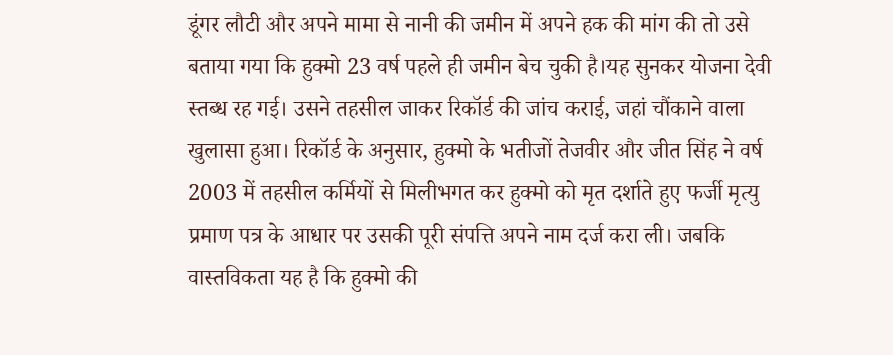डूंगर लौटी और अपने मामा से नानी की जमीन में अपने हक की मांग की तो उसे बताया गया कि हुक्मो 23 वर्ष पहले ही जमीन बेच चुकी है।यह सुनकर योजना देवी स्तब्ध रह गई। उसने तहसील जाकर रिकॉर्ड की जांच कराई, जहां चौंकाने वाला खुलासा हुआ। रिकॉर्ड के अनुसार, हुक्मो के भतीजों तेजवीर और जीत सिंह ने वर्ष 2003 में तहसील कर्मियों से मिलीभगत कर हुक्मो को मृत दर्शाते हुए फर्जी मृत्यु प्रमाण पत्र के आधार पर उसकी पूरी संपत्ति अपने नाम दर्ज करा ली। जबकि वास्तविकता यह है कि हुक्मो की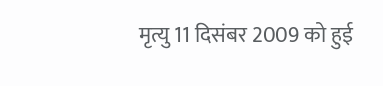मृत्यु 11 दिसंबर 2009 को हुई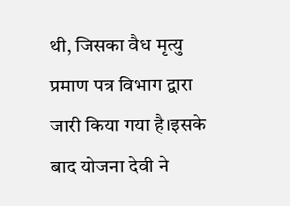थी, जिसका वैध मृत्यु प्रमाण पत्र विभाग द्वारा जारी किया गया है।इसके बाद योजना देवी ने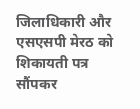जिलाधिकारी और एसएसपी मेरठ को शिकायती पत्र सौंपकर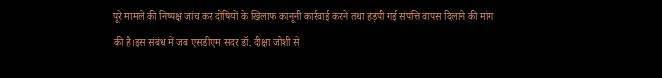पूरे मामले की निष्पक्ष जांच कर दोषियों के खिलाफ कानूनी कार्रवाई करने तथा हड़पी गई संपत्ति वापस दिलाने की मांग की है।इस संबंध में जब एसडीएम सदर डॉ. दीक्षा जोशी से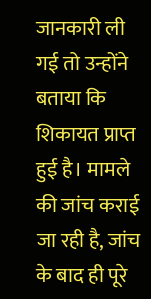जानकारी ली गई तो उन्होंने बताया कि शिकायत प्राप्त हुई है। मामले की जांच कराई जा रही है, जांच के बाद ही पूरे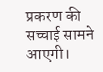प्रकरण की सच्चाई सामने आएगी।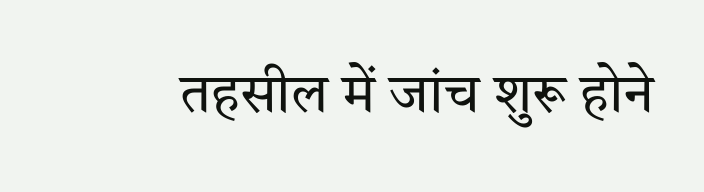तहसील में जांच शुरू होने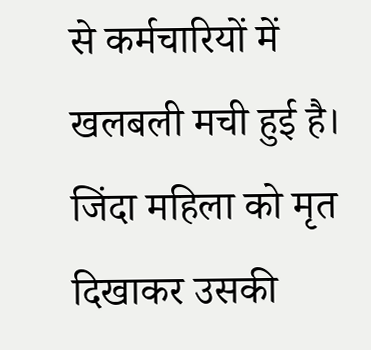से कर्मचारियों में खलबली मची हुई है। जिंदा महिला को मृत दिखाकर उसकी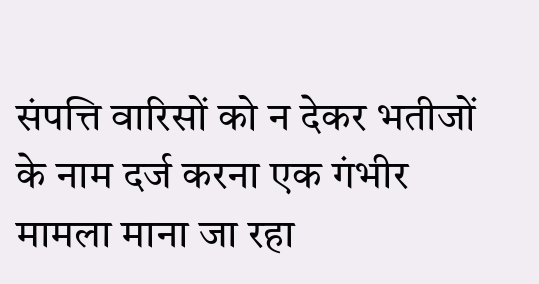संपत्ति वारिसों को न देकर भतीजों के नाम दर्ज करना एक गंभीर मामला माना जा रहा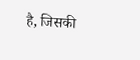है, जिसकी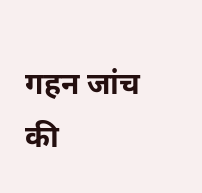गहन जांच की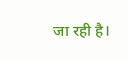जा रही है।